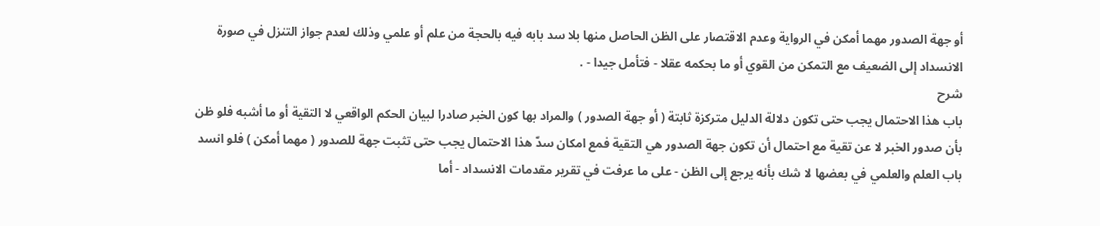أو جهة الصدور مهما أمكن في الرواية وعدم الاقتصار على الظن الحاصل منها بلا سد بابه فيه بالحجة من علم أو علمي وذلك لعدم جواز التنزل في صورة الانسداد إلى الضعيف مع التمكن من القوي أو ما بحكمه عقلا - فتأمل جيدا - .
شرح
باب هذا الاحتمال يجب حتى تكون دلالة الدليل متركزة ثابتة ( أو جهة الصدور ) والمراد بها كون الخبر صادرا لبيان الحكم الواقعي لا التقية أو ما أشبه فلو ظن بأن صدور الخبر لا عن تقية مع احتمال أن تكون جهة الصدور هي التقية فمع امكان سدّ هذا الاحتمال يجب حتى تثبت جهة للصدور ( مهما أمكن ) فلو انسد باب العلم والعلمي في بعضها لا شك بأنه يرجع إلى الظن - على ما عرفت في تقرير مقدمات الانسداد - أما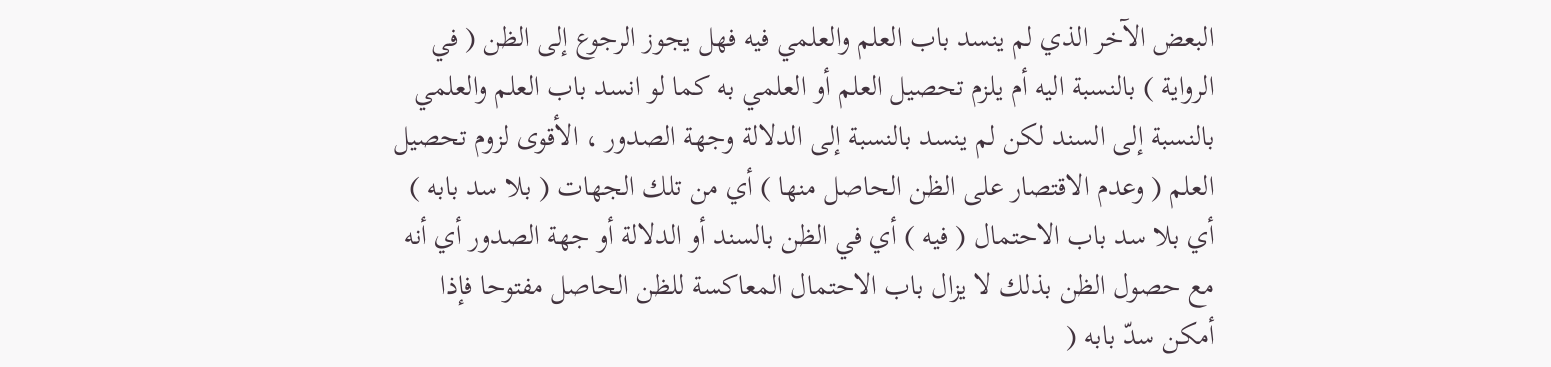البعض الآخر الذي لم ينسد باب العلم والعلمي فيه فهل يجوز الرجوع إلى الظن ( في الرواية ) بالنسبة اليه أم يلزم تحصيل العلم أو العلمي به كما لو انسد باب العلم والعلمي بالنسبة إلى السند لكن لم ينسد بالنسبة إلى الدلالة وجهة الصدور ، الأقوى لزوم تحصيل العلم ( وعدم الاقتصار على الظن الحاصل منها ) أي من تلك الجهات ( بلا سد بابه ) أي بلا سد باب الاحتمال ( فيه ) أي في الظن بالسند أو الدلالة أو جهة الصدور أي أنه مع حصول الظن بذلك لا يزال باب الاحتمال المعاكسة للظن الحاصل مفتوحا فإذا أمكن سدّ بابه (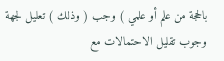بالحجة من علم أو علمي ) وجب ( وذلك ) تعليل لجهة وجوب تقليل الاحتمالات مع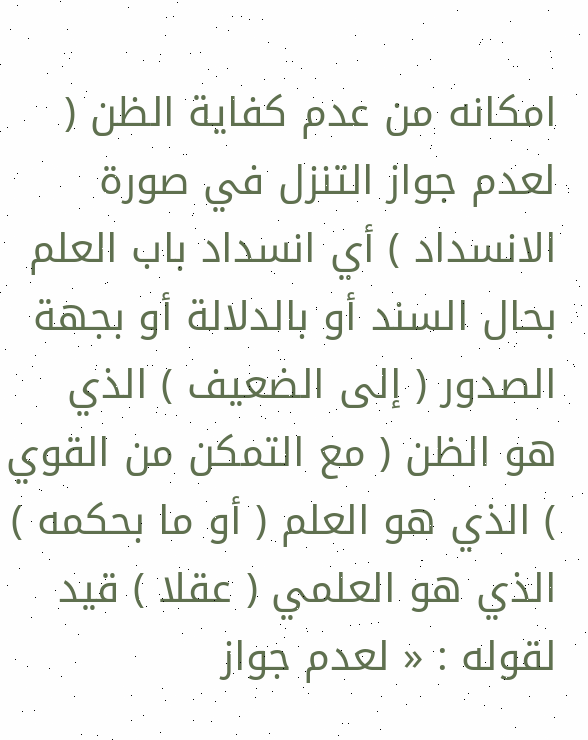امكانه من عدم كفاية الظن ( لعدم جواز التنزل في صورة الانسداد ) أي انسداد باب العلم بحال السند أو بالدلالة أو بجهة الصدور ( إلى الضعيف ) الذي هو الظن ( مع التمكن من القوي ) الذي هو العلم ( أو ما بحكمه ) الذي هو العلمي ( عقلا ) قيد لقوله : « لعدم جواز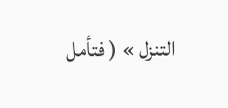التنزل » ( فتأمل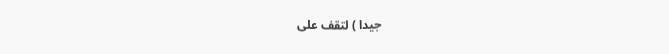جيدا ) لتقف على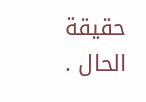حقيقة الحال .